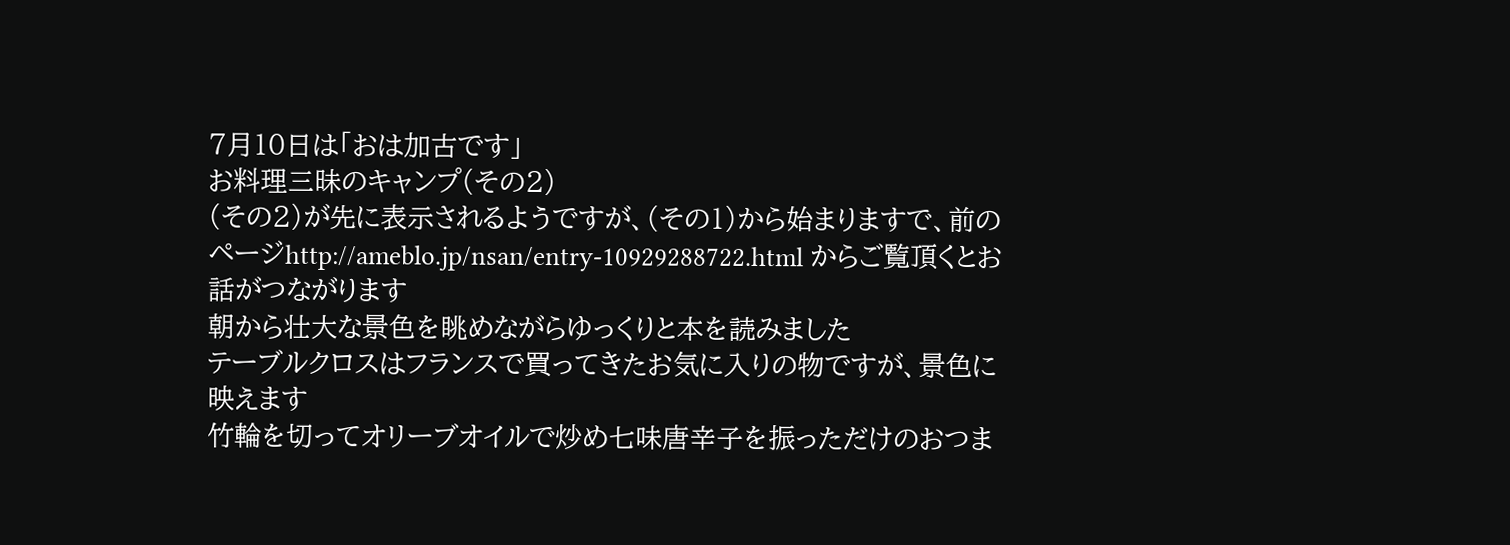7月10日は「おは加古です」
お料理三昧のキャンプ(その2)
(その2)が先に表示されるようですが、(その1)から始まりますで、前のページhttp://ameblo.jp/nsan/entry-10929288722.html からご覧頂くとお話がつながります
朝から壮大な景色を眺めながらゆっくりと本を読みました
テーブルクロスはフランスで買ってきたお気に入りの物ですが、景色に映えます
竹輪を切ってオリーブオイルで炒め七味唐辛子を振っただけのおつま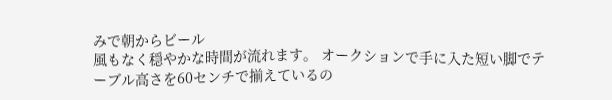みで朝からビール
風もなく穏やかな時間が流れます。 オークションで手に入た短い脚でテーブル高さを60センチで揃えているの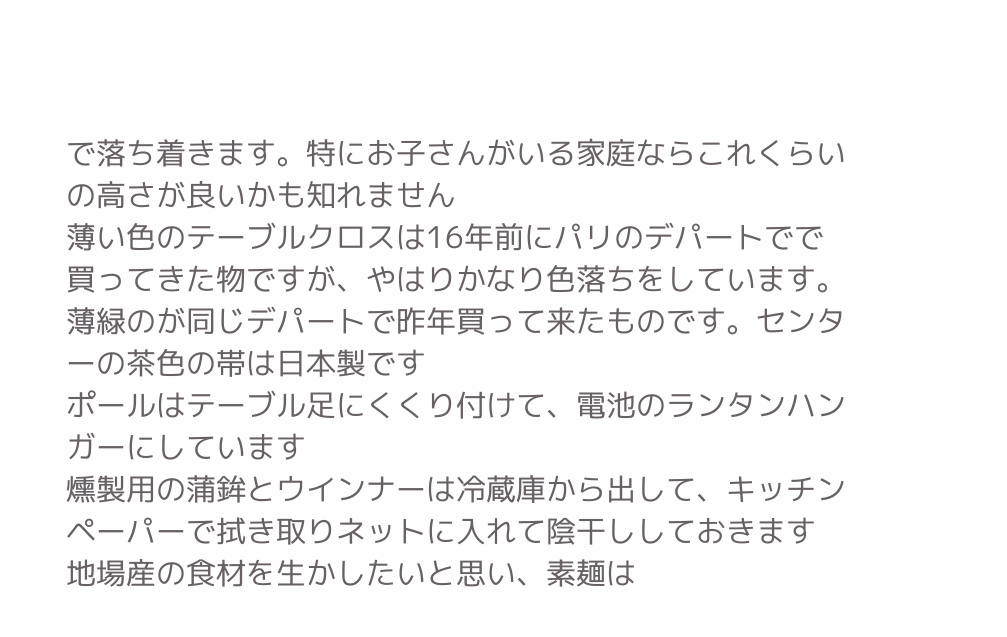で落ち着きます。特にお子さんがいる家庭ならこれくらいの高さが良いかも知れません
薄い色のテーブルクロスは16年前にパリのデパートでで買ってきた物ですが、やはりかなり色落ちをしています。薄緑のが同じデパートで昨年買って来たものです。センターの茶色の帯は日本製です
ポールはテーブル足にくくり付けて、電池のランタンハンガーにしています
燻製用の蒲鉾とウインナーは冷蔵庫から出して、キッチンペーパーで拭き取りネットに入れて陰干ししておきます
地場産の食材を生かしたいと思い、素麺は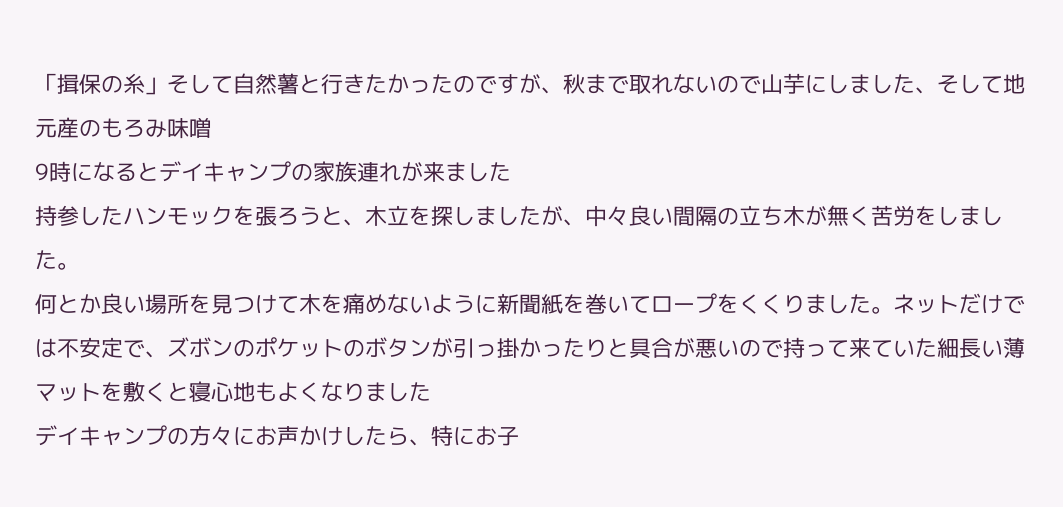「揖保の糸」そして自然薯と行きたかったのですが、秋まで取れないので山芋にしました、そして地元産のもろみ味噌
9時になるとデイキャンプの家族連れが来ました
持参したハンモックを張ろうと、木立を探しましたが、中々良い間隔の立ち木が無く苦労をしました。
何とか良い場所を見つけて木を痛めないように新聞紙を巻いてロープをくくりました。ネットだけでは不安定で、ズボンのポケットのボタンが引っ掛かったりと具合が悪いので持って来ていた細長い薄マットを敷くと寝心地もよくなりました
デイキャンプの方々にお声かけしたら、特にお子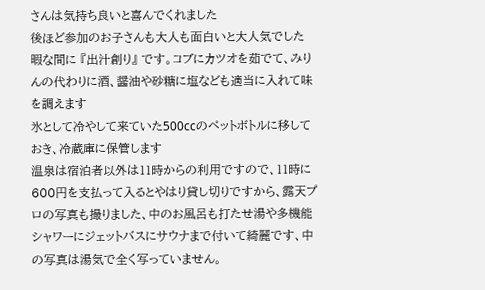さんは気持ち良いと喜んでくれました
後ほど参加のお子さんも大人も面白いと大人気でした
暇な間に 『出汁創り』 です。コブにカツオを茹でて、みりんの代わりに酒、醤油や砂糖に塩なども適当に入れて味を調えます
氷として冷やして来ていた500ccのペットボトルに移しておき、冷蔵庫に保管します
温泉は宿泊者以外は11時からの利用ですので、11時に600円を支払って入るとやはり貸し切りですから、露天プロの写真も撮りました、中のお風呂も打たせ湯や多機能シャワーにジェットバスにサウナまで付いて綺麗です、中の写真は湯気で全く写っていません。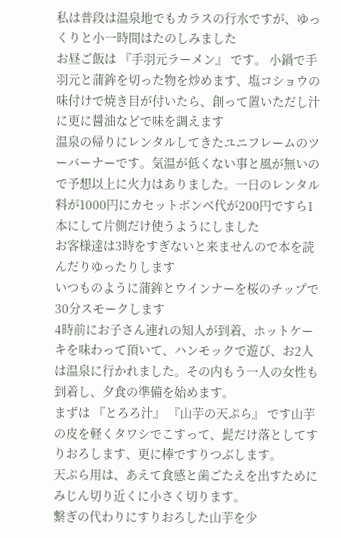私は普段は温泉地でもカラスの行水ですが、ゆっくりと小一時間はたのしみました
お昼ご飯は 『手羽元ラーメン』 です。 小鍋で手羽元と蒲鉾を切った物を炒めます、塩コショウの味付けで焼き目が付いたら、創って置いただし汁に更に醤油などで味を調えます
温泉の帰りにレンタルしてきたユニフレームのツーバーナーです。気温が低くない事と風が無いので予想以上に火力はありました。一日のレンタル料が1000円にカセットボンベ代が200円ですら1本にして片側だけ使うようにしました
お客様達は3時をすぎないと来ませんので本を読んだりゆったりします
いつものように蒲鉾とウインナーを桜のチップで30分スモークします
4時前にお子さん連れの知人が到着、ホットケーキを味わって頂いて、ハンモックで遊び、お2人は温泉に行かれました。その内もう一人の女性も到着し、夕食の準備を始めます。
まずは 『とろろ汁』 『山芋の天ぷら』 です山芋の皮を軽くタワシでこすって、髭だけ落としてすりおろします、更に棒ですりつぶします。
天ぷら用は、あえて食感と歯ごたえを出すためにみじん切り近くに小さく切ります。
繋ぎの代わりにすりおろした山芋を少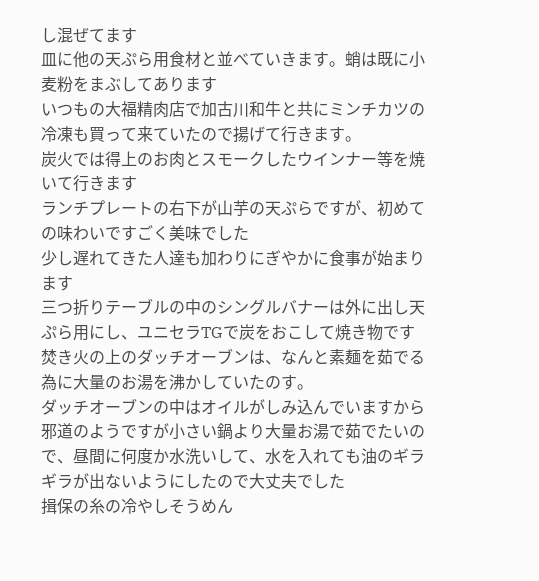し混ぜてます
皿に他の天ぷら用食材と並べていきます。蛸は既に小麦粉をまぶしてあります
いつもの大福精肉店で加古川和牛と共にミンチカツの冷凍も買って来ていたので揚げて行きます。
炭火では得上のお肉とスモークしたウインナー等を焼いて行きます
ランチプレートの右下が山芋の天ぷらですが、初めての味わいですごく美味でした
少し遅れてきた人達も加わりにぎやかに食事が始まります
三つ折りテーブルの中のシングルバナーは外に出し天ぷら用にし、ユニセラTGで炭をおこして焼き物です
焚き火の上のダッチオーブンは、なんと素麺を茹でる為に大量のお湯を沸かしていたのす。
ダッチオーブンの中はオイルがしみ込んでいますから邪道のようですが小さい鍋より大量お湯で茹でたいので、昼間に何度か水洗いして、水を入れても油のギラギラが出ないようにしたので大丈夫でした
揖保の糸の冷やしそうめん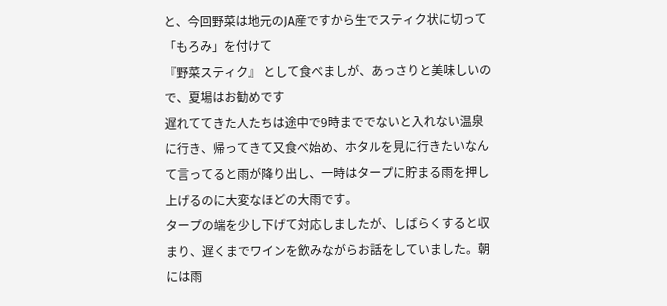と、今回野菜は地元のJA産ですから生でスティク状に切って「もろみ」を付けて
『野菜スティク』 として食べましが、あっさりと美味しいので、夏場はお勧めです
遅れててきた人たちは途中で9時まででないと入れない温泉に行き、帰ってきて又食べ始め、ホタルを見に行きたいなんて言ってると雨が降り出し、一時はタープに貯まる雨を押し上げるのに大変なほどの大雨です。
タープの端を少し下げて対応しましたが、しばらくすると収まり、遅くまでワインを飲みながらお話をしていました。朝には雨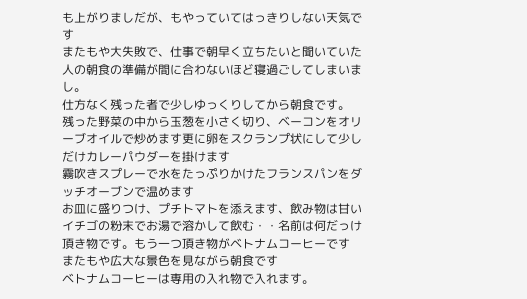も上がりましだが、もやっていてはっきりしない天気です
またもや大失敗で、仕事で朝早く立ちたいと聞いていた人の朝食の準備が間に合わないほど寝過ごしてしまいまし。
仕方なく残った者で少しゆっくりしてから朝食です。
残った野菜の中から玉葱を小さく切り、ベーコンをオリーブオイルで炒めます更に卵をスクランプ状にして少しだけカレーパウダーを掛けます
霧吹きスプレーで水をたっぷりかけたフランスパンをダッチオーブンで温めます
お皿に盛りつけ、プチトマトを添えます、飲み物は甘いイチゴの粉末でお湯で溶かして飲む・・名前は何だっけ頂き物です。もう一つ頂き物がベトナムコーヒーです
またもや広大な景色を見ながら朝食です
ベトナムコーヒーは専用の入れ物で入れます。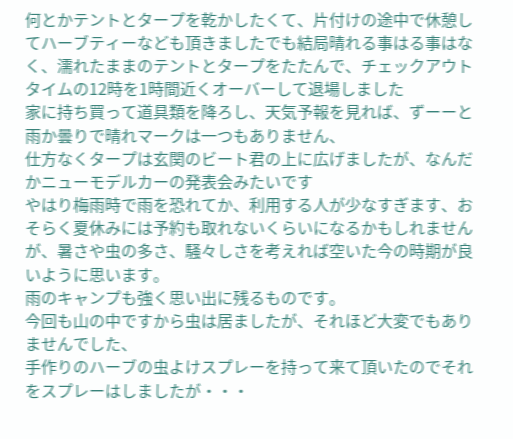何とかテントとタープを乾かしたくて、片付けの途中で休憩してハーブティーなども頂きましたでも結局晴れる事はる事はなく、濡れたままのテントとタープをたたんで、チェックアウトタイムの12時を1時間近くオーバーして退場しました
家に持ち買って道具類を降ろし、天気予報を見れば、ずーーと雨か曇りで晴れマークは一つもありません、
仕方なくタープは玄関のビート君の上に広げましたが、なんだかニューモデルカーの発表会みたいです
やはり梅雨時で雨を恐れてか、利用する人が少なすぎます、おそらく夏休みには予約も取れないくらいになるかもしれませんが、暑さや虫の多さ、騒々しさを考えれば空いた今の時期が良いように思います。
雨のキャンプも強く思い出に残るものです。
今回も山の中ですから虫は居ましたが、それほど大変でもありませんでした、
手作りのハーブの虫よけスプレーを持って来て頂いたのでそれをスプレーはしましたが・・・